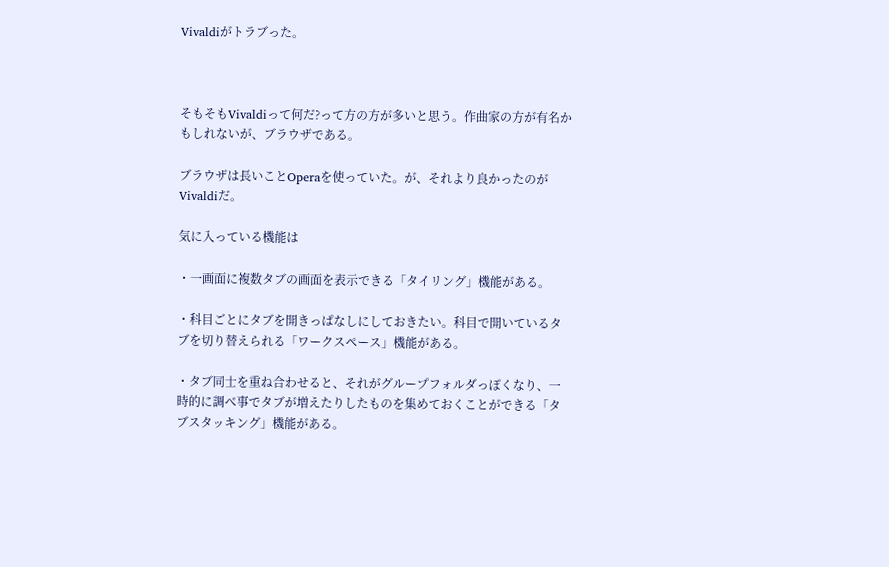Vivaldiがトラブった。



そもそもVivaldiって何だ?って方の方が多いと思う。作曲家の方が有名かもしれないが、ブラウザである。

ブラウザは長いことOperaを使っていた。が、それより良かったのがVivaldiだ。

気に入っている機能は

・一画面に複数タブの画面を表示できる「タイリング」機能がある。

・科目ごとにタブを開きっぱなしにしておきたい。科目で開いているタブを切り替えられる「ワークスペース」機能がある。

・タブ同士を重ね合わせると、それがグループフォルダっぽくなり、一時的に調べ事でタブが増えたりしたものを集めておくことができる「タブスタッキング」機能がある。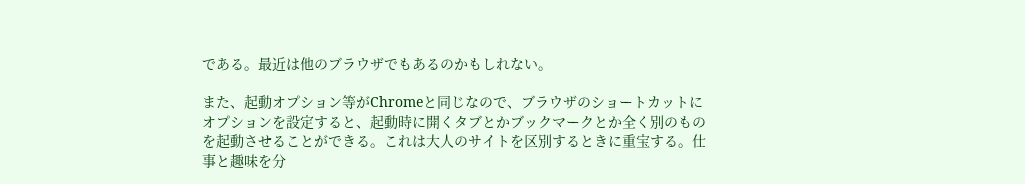である。最近は他のブラウザでもあるのかもしれない。

また、起動オプション等がChromeと同じなので、ブラウザのショートカットにオプションを設定すると、起動時に開くタブとかブックマークとか全く別のものを起動させることができる。これは大人のサイトを区別するときに重宝する。仕事と趣味を分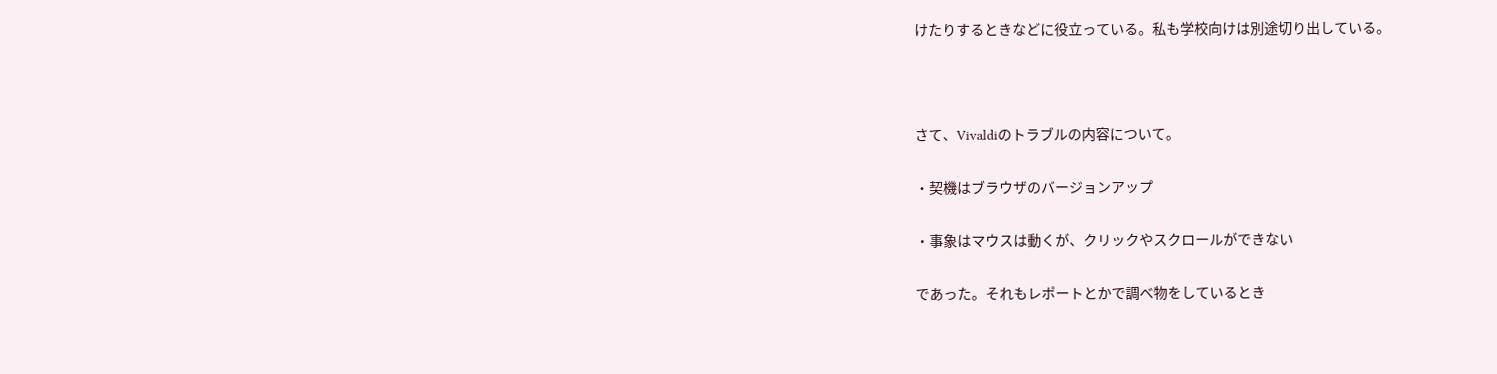けたりするときなどに役立っている。私も学校向けは別途切り出している。



さて、Vivaldiのトラブルの内容について。

・契機はブラウザのバージョンアップ

・事象はマウスは動くが、クリックやスクロールができない

であった。それもレポートとかで調べ物をしているとき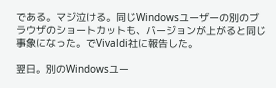である。マジ泣ける。同じWindowsユーザーの別のブラウザのショートカットも、バージョンが上がると同じ事象になった。でVivaldi社に報告した。

翌日。別のWindowsユー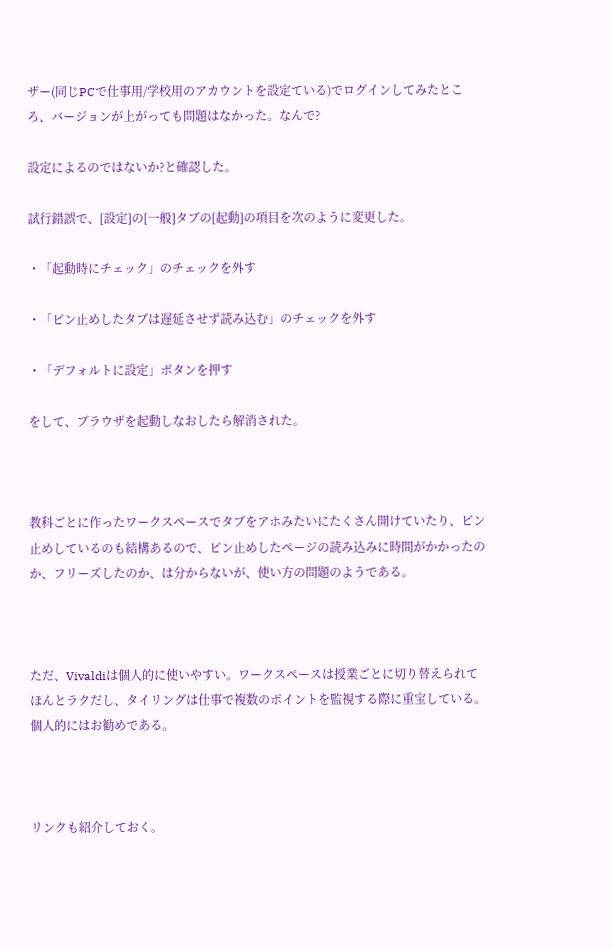ザー(同じPCで仕事用/学校用のアカウントを設定ている)でログインしてみたところ、バージョンが上がっても問題はなかった。なんで?

設定によるのではないか?と確認した。

試行錯誤で、[設定]の[一般]タブの[起動]の項目を次のように変更した。

・「起動時にチェック」のチェックを外す

・「ピン止めしたタブは遅延させず読み込む」のチェックを外す

・「デフォルトに設定」ボタンを押す

をして、ブラウザを起動しなおしたら解消された。



教科ごとに作ったワークスペースでタブをアホみたいにたくさん開けていたり、ピン止めしているのも結構あるので、ピン止めしたページの読み込みに時間がかかったのか、フリーズしたのか、は分からないが、使い方の問題のようである。



ただ、Vivaldiは個人的に使いやすい。ワークスペースは授業ごとに切り替えられてほんとラクだし、タイリングは仕事で複数のポイントを監視する際に重宝している。個人的にはお勧めである。



リンクも紹介しておく。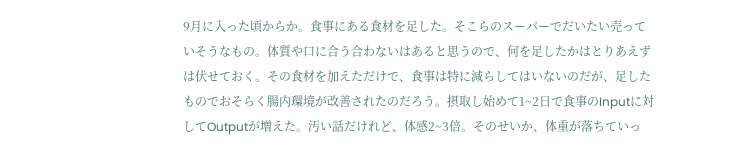9月に入った頃からか。食事にある食材を足した。そこらのスーパーでだいたい売っていそうなもの。体質や口に合う合わないはあると思うので、何を足したかはとりあえずは伏せておく。その食材を加えただけで、食事は特に減らしてはいないのだが、足したものでおそらく腸内環境が改善されたのだろう。摂取し始めて1~2日で食事のInputに対してOutputが増えた。汚い話だけれど、体感2~3倍。そのせいか、体重が落ちていっ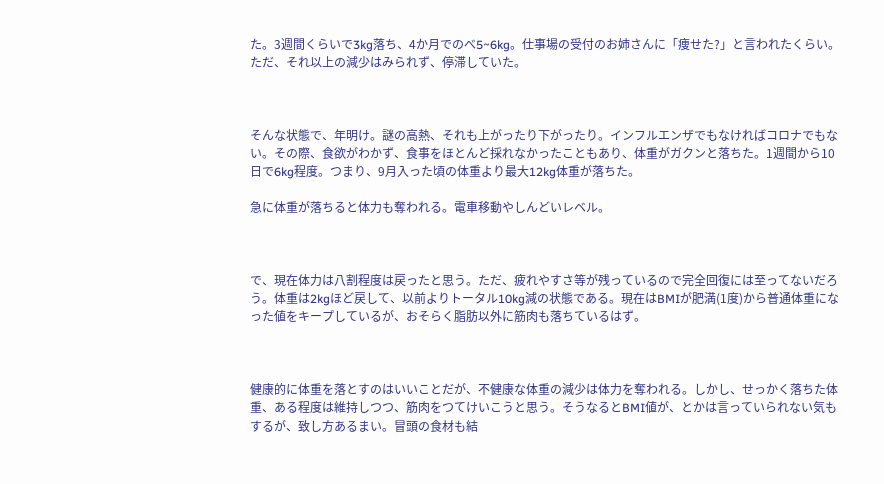た。3週間くらいで3kg落ち、4か月でのべ5~6kg。仕事場の受付のお姉さんに「痩せた?」と言われたくらい。ただ、それ以上の減少はみられず、停滞していた。



そんな状態で、年明け。謎の高熱、それも上がったり下がったり。インフルエンザでもなければコロナでもない。その際、食欲がわかず、食事をほとんど採れなかったこともあり、体重がガクンと落ちた。1週間から10日で6kg程度。つまり、9月入った頃の体重より最大12kg体重が落ちた。

急に体重が落ちると体力も奪われる。電車移動やしんどいレベル。



で、現在体力は八割程度は戻ったと思う。ただ、疲れやすさ等が残っているので完全回復には至ってないだろう。体重は2kgほど戻して、以前よりトータル10kg減の状態である。現在はBMIが肥満(1度)から普通体重になった値をキープしているが、おそらく脂肪以外に筋肉も落ちているはず。



健康的に体重を落とすのはいいことだが、不健康な体重の減少は体力を奪われる。しかし、せっかく落ちた体重、ある程度は維持しつつ、筋肉をつてけいこうと思う。そうなるとBMI値が、とかは言っていられない気もするが、致し方あるまい。冒頭の食材も結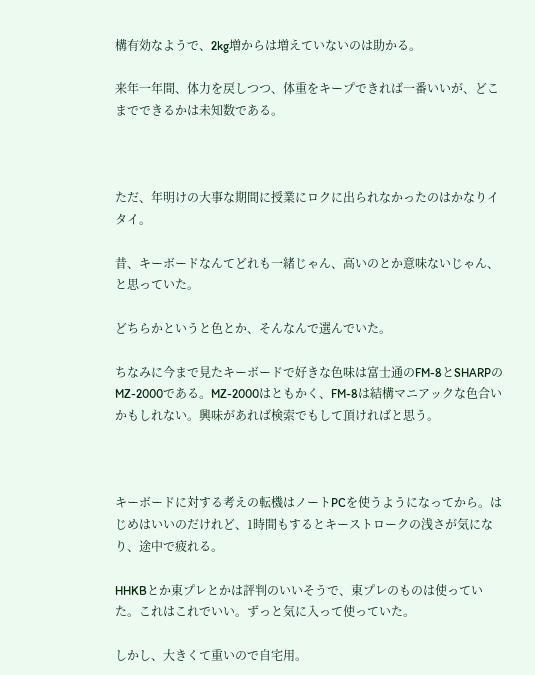構有効なようで、2kg増からは増えていないのは助かる。

来年一年間、体力を戻しつつ、体重をキープできれば一番いいが、どこまでできるかは未知数である。



ただ、年明けの大事な期間に授業にロクに出られなかったのはかなりイタイ。

昔、キーボードなんてどれも一緒じゃん、高いのとか意味ないじゃん、と思っていた。

どちらかというと色とか、そんなんで選んでいた。

ちなみに今まで見たキーボードで好きな色味は富士通のFM-8とSHARPのMZ-2000である。MZ-2000はともかく、FM-8は結構マニアックな色合いかもしれない。興味があれば検索でもして頂ければと思う。



キーボードに対する考えの転機はノートPCを使うようになってから。はじめはいいのだけれど、1時間もするとキーストロークの浅さが気になり、途中で疲れる。

HHKBとか東プレとかは評判のいいそうで、東プレのものは使っていた。これはこれでいい。ずっと気に入って使っていた。

しかし、大きくて重いので自宅用。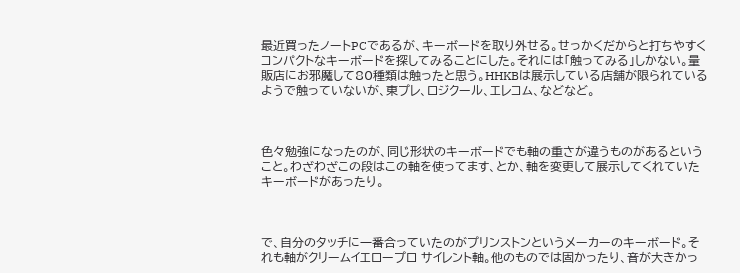最近買ったノートPCであるが、キーボードを取り外せる。せっかくだからと打ちやすくコンパクトなキーボードを探してみることにした。それには「触ってみる」しかない。量販店にお邪魔して80種類は触ったと思う。HHKBは展示している店舗が限られているようで触っていないが、東プレ、ロジクール、エレコム、などなど。



色々勉強になったのが、同じ形状のキーボードでも軸の重さが違うものがあるということ。わざわざこの段はこの軸を使ってます、とか、軸を変更して展示してくれていたキーボードがあったり。



で、自分のタッチに一番合っていたのがプリンストンというメーカーのキーボード。それも軸がクリームイエロープロ サイレント軸。他のものでは固かったり、音が大きかっ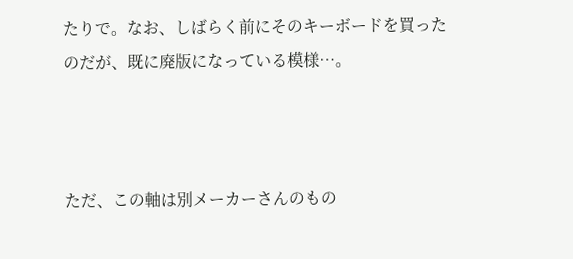たりで。なお、しばらく前にそのキーボードを買ったのだが、既に廃版になっている模様…。



ただ、この軸は別メーカーさんのもの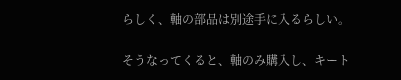らしく、軸の部品は別途手に入るらしい。

そうなってくると、軸のみ購入し、キート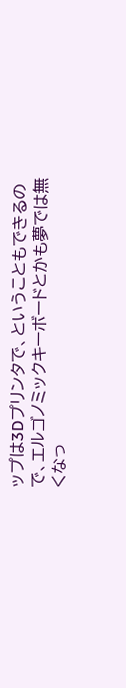ップは3Dプリンタで、ということもできるので、エルゴノミックキーボードとかも夢では無くなっ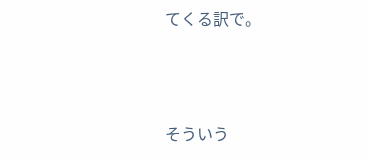てくる訳で。



そういう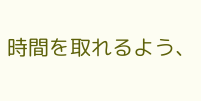時間を取れるよう、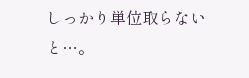しっかり単位取らないと…。